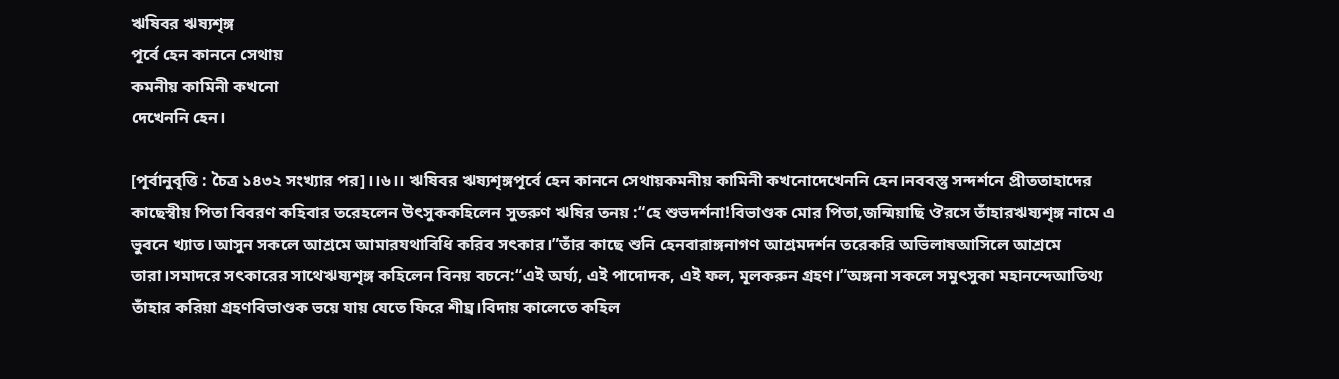ঋষিবর ঋষ্যশৃঙ্গ
পূর্বে হেন কাননে সেথায়
কমনীয় কামিনী কখনো
দেখেননি হেন।

[পূর্বানুবৃত্তি : চৈত্র ১৪৩২ সংখ্যার পর]।।৬।। ঋষিবর ঋষ্যশৃঙ্গপূর্বে হেন কাননে সেথায়কমনীয় কামিনী কখনোদেখেননি হেন।নববস্তু সন্দর্শনে প্রীততাহাদের কাছেস্বীয় পিতা বিবরণ কহিবার তরেহলেন উৎসুককহিলেন সুতরুণ ঋষির তনয় :“হে শুভদর্শনা!বিভাণ্ডক মোর পিতা,জন্মিয়াছি ঔরসে তাঁহারঋষ্যশৃঙ্গ নামে এ ভুবনে খ্যাত।আসুন সকলে আশ্রমে আমারযথাবিধি করিব সৎকার।”তাঁর কাছে শুনি হেনবারাঙ্গনাগণ আশ্রমদর্শন তরেকরি অভিলাষআসিলে আশ্রমে তারা।সমাদরে সৎকারের সাথেঋষ্যশৃঙ্গ কহিলেন বিনয় বচনে:“এই অর্ঘ্য, এই পাদোদক, এই ফল, মূলকরুন গ্রহণ।”অঙ্গনা সকলে সমুৎসুকা মহানন্দেআতিথ্য তাঁহার করিয়া গ্রহণবিভাণ্ডক ভয়ে যায় যেতে ফিরে শীঘ্র।বিদায় কালেতে কহিল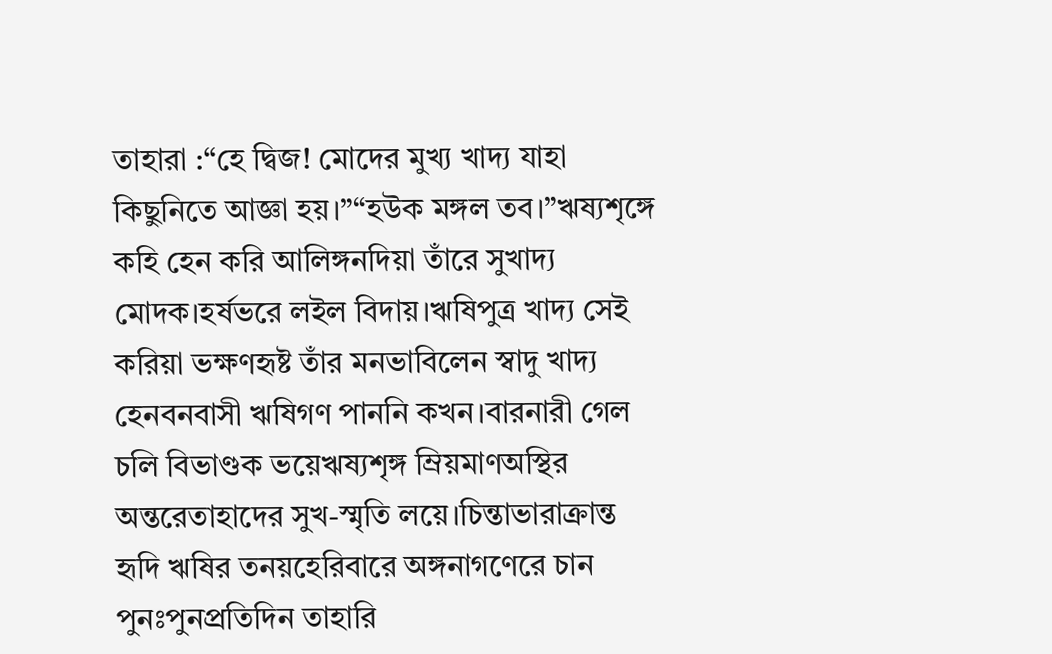তাহারা :“হে দ্বিজ! মোদের মুখ্য খাদ্য যাহা কিছুনিতে আজ্ঞা হয়।”“হউক মঙ্গল তব।”ঋষ্যশৃঙ্গে কহি হেন করি আলিঙ্গনদিয়া তাঁরে সুখাদ্য মোদক।হর্ষভরে লইল বিদায়।ঋষিপুত্র খাদ্য সেই করিয়া ভ‌ক্ষণহৃষ্ট তাঁর মনভাবিলেন স্বাদু খাদ্য হেনবনবাসী ঋষিগণ পাননি কখন।বারনারী গেল চলি বিভাণ্ডক ভয়েঋষ্যশৃঙ্গ ম্রিয়মাণঅস্থির অন্তরেতাহাদের সুখ-স্মৃতি লয়ে।চিন্তাভারাক্রান্ত হৃদি ঋষির তনয়হেরিবারে অঙ্গনাগণেরে চান পুনঃপুনপ্রতিদিন তাহারি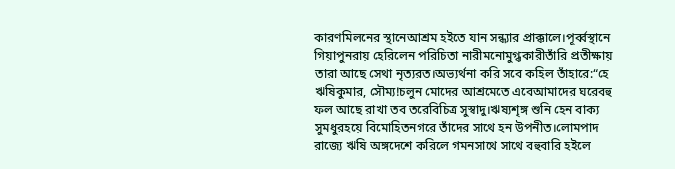কারণমিলনের স্থানেআশ্রম হইতে যান সন্ধ্যার প্রাক্কালে।পূর্ব্বস্থানে গিয়াপুনরায় হেরিলেন পরিচিতা নারীমনোমুগ্ধকারীতাঁরি প্রতী‌ক্ষায় তারা আছে সেথা নৃত্যরত।অভ্যর্থনা করি সবে কহিল তাঁহারে:“হে ঋষিকুমার, সৌম্য!চলুন মোদের আশ্রমেতে এবেআমাদের ঘরেবহু ফল আছে রাখা তব তরেবিচিত্র সুস্বাদু।ঋষ্যশৃঙ্গ শুনি হেন বাক্য সুমধুরহয়ে বিমোহিতনগরে তাঁদের সাথে হন উপনীত।লোমপাদ রাজ্যে ঋষি অঙ্গদেশে করিলে গমনসাথে সাথে বহুবারি হইলে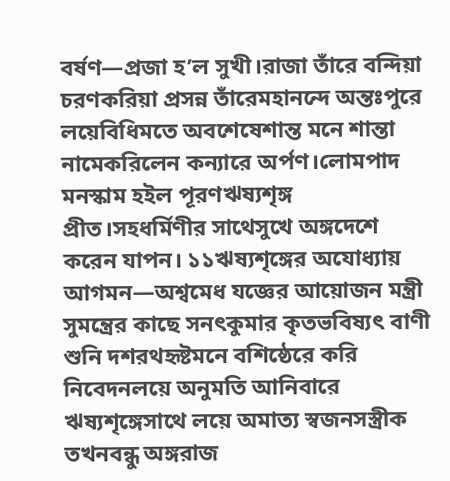বর্ষণ—প্রজা হ’ল সুখী।রাজা তাঁরে বন্দিয়া চরণকরিয়া প্রসন্ন তাঁরেমহানন্দে অন্তঃপুরে লয়েবিধিমতে অবশেষেশান্ত মনে শান্তা নামেকরিলেন কন্যারে অর্পণ।লোমপাদ মনস্কাম হইল পূরণঋষ্যশৃঙ্গ প্রীত।সহধর্মিণীর সাথেসুখে অঙ্গদেশে করেন যাপন। ১১ঋষ্যশৃঙ্গের অযোধ্যায় আগমন—অশ্বমেধ যজ্ঞের আয়োজন মন্ত্রী সুমন্ত্রের কাছে সনৎকুমার কৃতভবিষ্যৎ বাণী শুনি দশরথহৃষ্টমনে বশিষ্ঠেরে করি নিবেদনলয়ে অনুমতি আনিবারে ঋষ্যশৃঙ্গেসাথে লয়ে অমাত্য স্বজনসস্ত্রীক তখনবন্ধু অঙ্গরাজ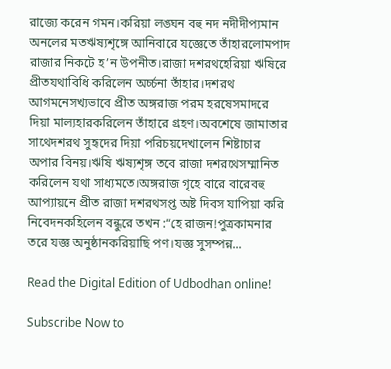রাজ্যে করেন গমন।করিয়া লঙ্ঘন বহু নদ নদীদীপ্যমান অনলের মতঋষ্যশৃঙ্গে আনিবারে যজ্ঞেতে তাঁহারলোমপাদ রাজার নিকটে হ’ন উপনীত।রাজা দশরথহেরিয়া ঋষিরে প্রীতযথাবিধি করিলেন অর্চ্চনা তাঁহার।দশরথ আগমনেসখ্যভাবে প্রীত অঙ্গরাজ পরম হরষেসমাদরে দিয়া মাল্যহারকরিলেন তাঁহারে গ্রহণ।অবশেষে জামাতার সাথেদশরথ সুহৃদের দিয়া পরিচয়দেখালেন শিষ্টাচার অপার বিনয়।ঋষি ঋষ্যশৃঙ্গ তবে রাজা দশরথেসম্মানিত করিলেন যথা সাধ্যমতে।অঙ্গরাজ গৃহে বারে বারেবহু আপ্যায়নে প্রীত রাজা দশরথসপ্ত অষ্ট দিবস যাপিয়া করি নিবেদনকহিলেন বন্ধুরে তখন :“হে রাজন!পুত্রকামনার তরে যজ্ঞ অনুষ্ঠানকরিয়াছি পণ।যজ্ঞ সুসম্পন্ন...

Read the Digital Edition of Udbodhan online!

Subscribe Now to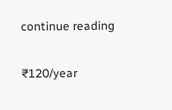continue reading

₹120/year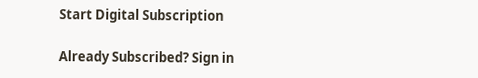Start Digital Subscription

Already Subscribed? Sign in